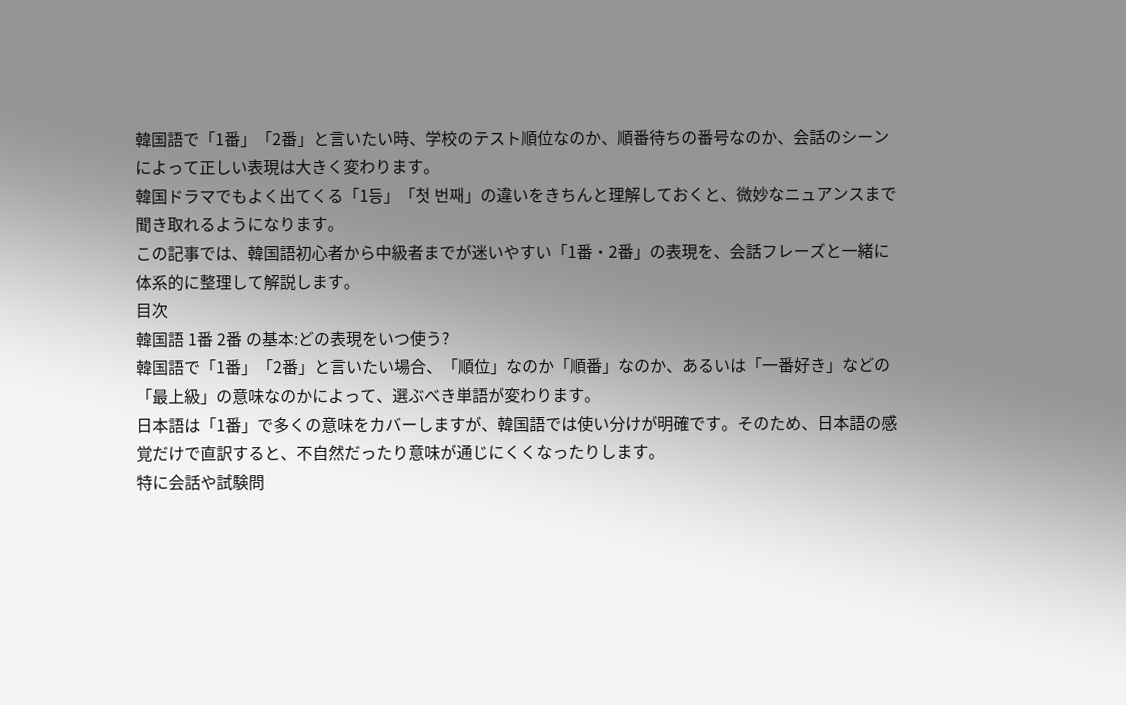韓国語で「1番」「2番」と言いたい時、学校のテスト順位なのか、順番待ちの番号なのか、会話のシーンによって正しい表現は大きく変わります。
韓国ドラマでもよく出てくる「1등」「첫 번째」の違いをきちんと理解しておくと、微妙なニュアンスまで聞き取れるようになります。
この記事では、韓国語初心者から中級者までが迷いやすい「1番・2番」の表現を、会話フレーズと一緒に体系的に整理して解説します。
目次
韓国語 1番 2番 の基本:どの表現をいつ使う?
韓国語で「1番」「2番」と言いたい場合、「順位」なのか「順番」なのか、あるいは「一番好き」などの「最上級」の意味なのかによって、選ぶべき単語が変わります。
日本語は「1番」で多くの意味をカバーしますが、韓国語では使い分けが明確です。そのため、日本語の感覚だけで直訳すると、不自然だったり意味が通じにくくなったりします。
特に会話や試験問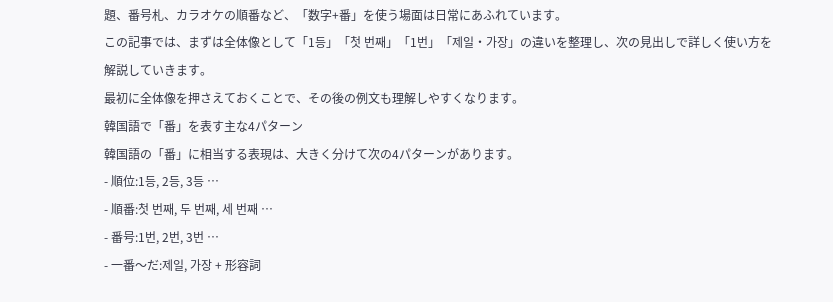題、番号札、カラオケの順番など、「数字+番」を使う場面は日常にあふれています。
この記事では、まずは全体像として「1등」「첫 번째」「1번」「제일・가장」の違いを整理し、次の見出しで詳しく使い方を解説していきます。
最初に全体像を押さえておくことで、その後の例文も理解しやすくなります。
韓国語で「番」を表す主な4パターン
韓国語の「番」に相当する表現は、大きく分けて次の4パターンがあります。
- 順位:1등, 2등, 3등 …
- 順番:첫 번째, 두 번째, 세 번째 …
- 番号:1번, 2번, 3번 …
- 一番〜だ:제일, 가장 + 形容詞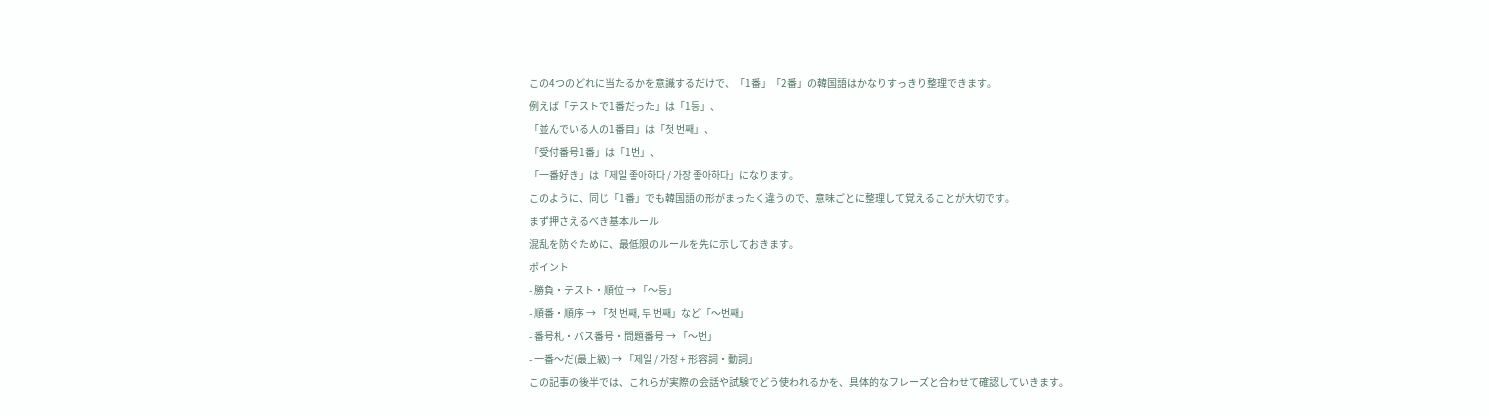この4つのどれに当たるかを意識するだけで、「1番」「2番」の韓国語はかなりすっきり整理できます。
例えば「テストで1番だった」は「1등」、
「並んでいる人の1番目」は「첫 번째」、
「受付番号1番」は「1번」、
「一番好き」は「제일 좋아하다 / 가장 좋아하다」になります。
このように、同じ「1番」でも韓国語の形がまったく違うので、意味ごとに整理して覚えることが大切です。
まず押さえるべき基本ルール
混乱を防ぐために、最低限のルールを先に示しておきます。
ポイント
- 勝負・テスト・順位 → 「〜등」
- 順番・順序 → 「첫 번째, 두 번째」など「〜번째」
- 番号札・バス番号・問題番号 → 「〜번」
- 一番〜だ(最上級) → 「제일 / 가장 + 形容詞・動詞」
この記事の後半では、これらが実際の会話や試験でどう使われるかを、具体的なフレーズと合わせて確認していきます。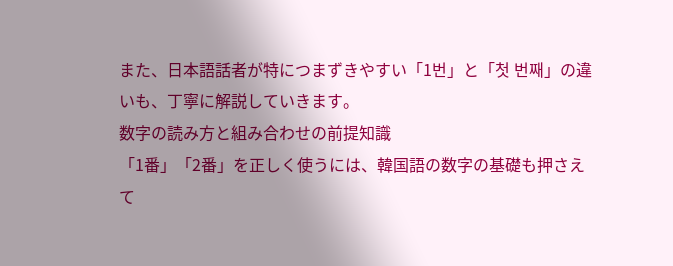また、日本語話者が特につまずきやすい「1번」と「첫 번째」の違いも、丁寧に解説していきます。
数字の読み方と組み合わせの前提知識
「1番」「2番」を正しく使うには、韓国語の数字の基礎も押さえて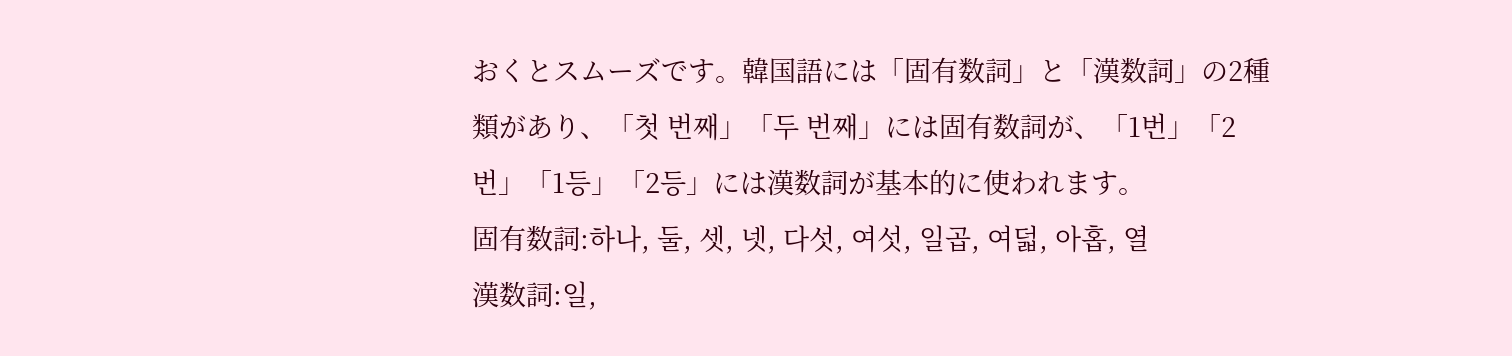おくとスムーズです。韓国語には「固有数詞」と「漢数詞」の2種類があり、「첫 번째」「두 번째」には固有数詞が、「1번」「2번」「1등」「2등」には漢数詞が基本的に使われます。
固有数詞:하나, 둘, 셋, 넷, 다섯, 여섯, 일곱, 여덟, 아홉, 열
漢数詞:일,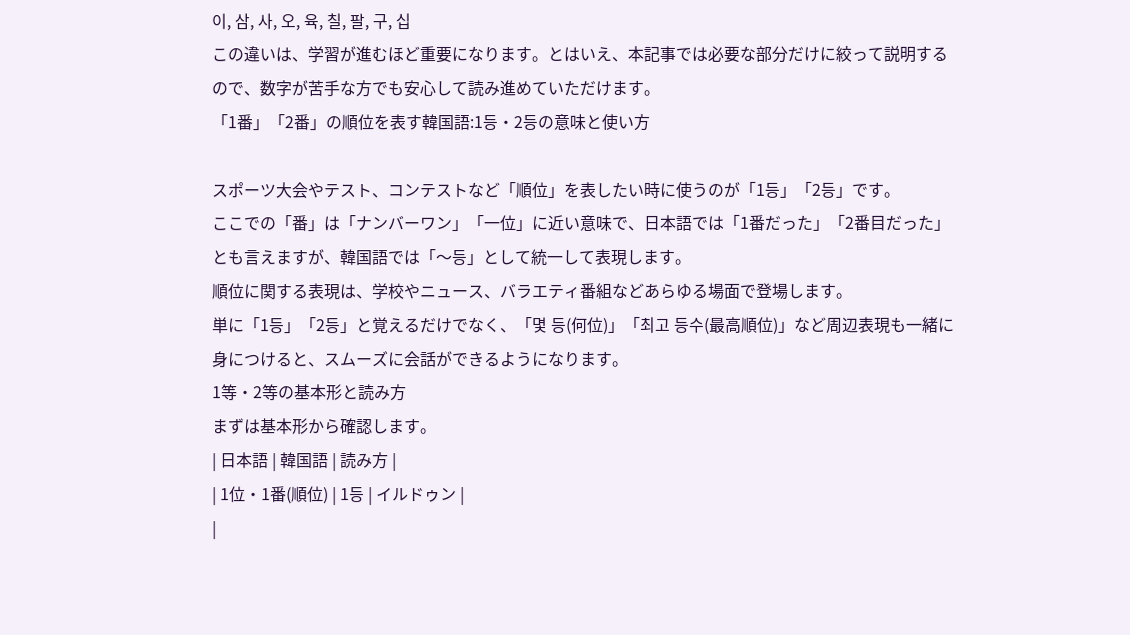이, 삼, 사, 오, 육, 칠, 팔, 구, 십
この違いは、学習が進むほど重要になります。とはいえ、本記事では必要な部分だけに絞って説明するので、数字が苦手な方でも安心して読み進めていただけます。
「1番」「2番」の順位を表す韓国語:1등・2등の意味と使い方

スポーツ大会やテスト、コンテストなど「順位」を表したい時に使うのが「1등」「2등」です。
ここでの「番」は「ナンバーワン」「一位」に近い意味で、日本語では「1番だった」「2番目だった」とも言えますが、韓国語では「〜등」として統一して表現します。
順位に関する表現は、学校やニュース、バラエティ番組などあらゆる場面で登場します。
単に「1등」「2등」と覚えるだけでなく、「몇 등(何位)」「최고 등수(最高順位)」など周辺表現も一緒に身につけると、スムーズに会話ができるようになります。
1等・2等の基本形と読み方
まずは基本形から確認します。
| 日本語 | 韓国語 | 読み方 |
| 1位・1番(順位) | 1등 | イルドゥン |
|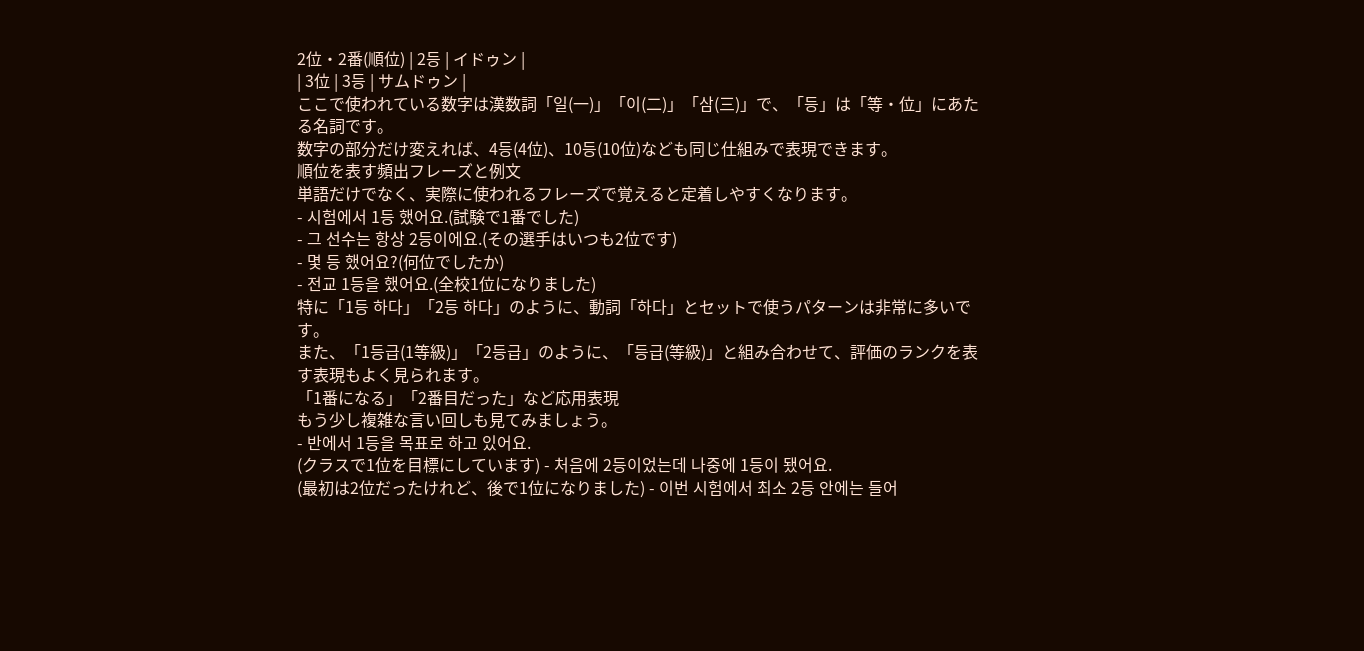2位・2番(順位) | 2등 | イドゥン |
| 3位 | 3등 | サムドゥン |
ここで使われている数字は漢数詞「일(一)」「이(二)」「삼(三)」で、「등」は「等・位」にあたる名詞です。
数字の部分だけ変えれば、4등(4位)、10등(10位)なども同じ仕組みで表現できます。
順位を表す頻出フレーズと例文
単語だけでなく、実際に使われるフレーズで覚えると定着しやすくなります。
- 시험에서 1등 했어요.(試験で1番でした)
- 그 선수는 항상 2등이에요.(その選手はいつも2位です)
- 몇 등 했어요?(何位でしたか)
- 전교 1등을 했어요.(全校1位になりました)
特に「1등 하다」「2등 하다」のように、動詞「하다」とセットで使うパターンは非常に多いです。
また、「1등급(1等級)」「2등급」のように、「등급(等級)」と組み合わせて、評価のランクを表す表現もよく見られます。
「1番になる」「2番目だった」など応用表現
もう少し複雑な言い回しも見てみましょう。
- 반에서 1등을 목표로 하고 있어요.
(クラスで1位を目標にしています) - 처음에 2등이었는데 나중에 1등이 됐어요.
(最初は2位だったけれど、後で1位になりました) - 이번 시험에서 최소 2등 안에는 들어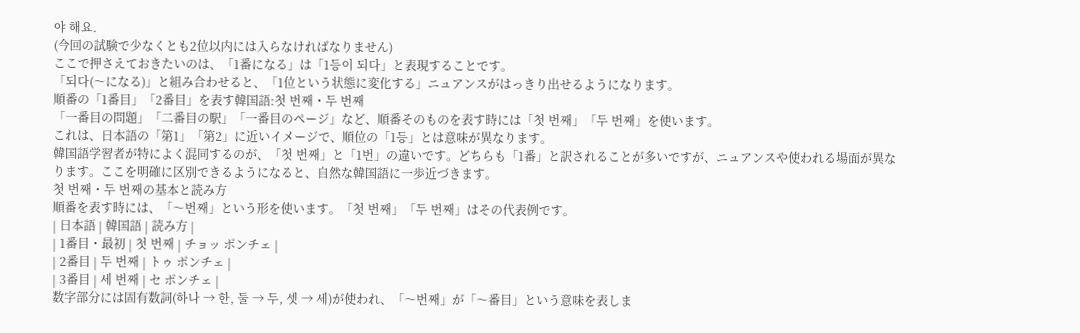야 해요.
(今回の試験で少なくとも2位以内には入らなければなりません)
ここで押さえておきたいのは、「1番になる」は「1등이 되다」と表現することです。
「되다(〜になる)」と組み合わせると、「1位という状態に変化する」ニュアンスがはっきり出せるようになります。
順番の「1番目」「2番目」を表す韓国語:첫 번째・두 번째
「一番目の問題」「二番目の駅」「一番目のページ」など、順番そのものを表す時には「첫 번째」「두 번째」を使います。
これは、日本語の「第1」「第2」に近いイメージで、順位の「1등」とは意味が異なります。
韓国語学習者が特によく混同するのが、「첫 번째」と「1번」の違いです。どちらも「1番」と訳されることが多いですが、ニュアンスや使われる場面が異なります。ここを明確に区別できるようになると、自然な韓国語に一歩近づきます。
첫 번째・두 번째の基本と読み方
順番を表す時には、「〜번째」という形を使います。「첫 번째」「두 번째」はその代表例です。
| 日本語 | 韓国語 | 読み方 |
| 1番目・最初 | 첫 번째 | チョッ ポンチェ |
| 2番目 | 두 번째 | トゥ ポンチェ |
| 3番目 | 세 번째 | セ ポンチェ |
数字部分には固有数詞(하나 → 한, 둘 → 두, 셋 → 세)が使われ、「〜번째」が「〜番目」という意味を表しま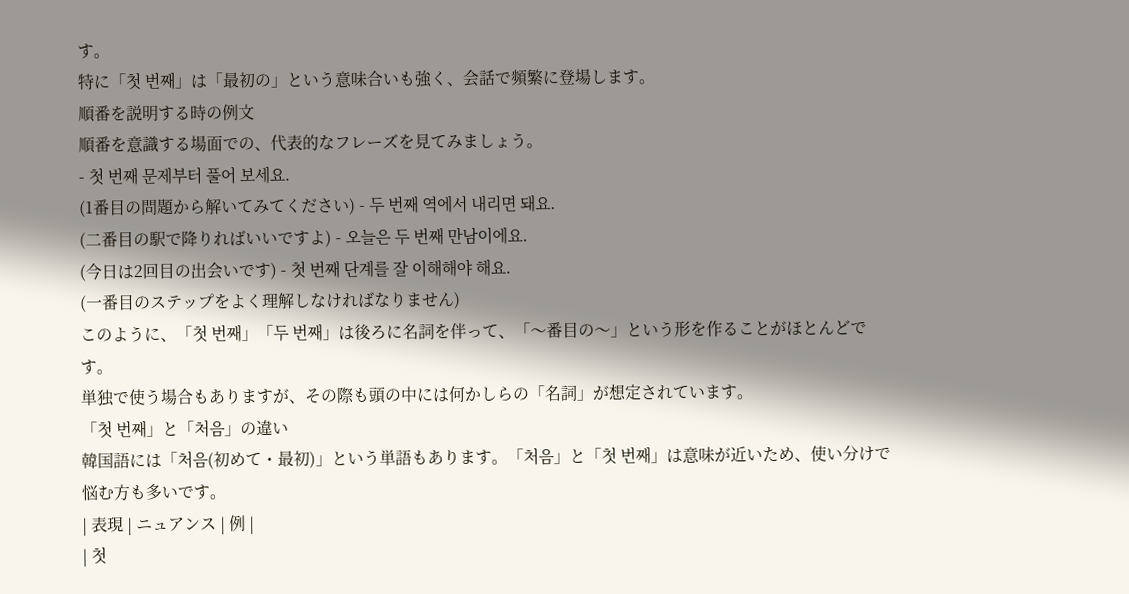す。
特に「첫 번째」は「最初の」という意味合いも強く、会話で頻繁に登場します。
順番を説明する時の例文
順番を意識する場面での、代表的なフレーズを見てみましょう。
- 첫 번째 문제부터 풀어 보세요.
(1番目の問題から解いてみてください) - 두 번째 역에서 내리면 돼요.
(二番目の駅で降りればいいですよ) - 오늘은 두 번째 만남이에요.
(今日は2回目の出会いです) - 첫 번째 단계를 잘 이해해야 해요.
(一番目のステップをよく理解しなければなりません)
このように、「첫 번째」「두 번째」は後ろに名詞を伴って、「〜番目の〜」という形を作ることがほとんどです。
単独で使う場合もありますが、その際も頭の中には何かしらの「名詞」が想定されています。
「첫 번째」と「처음」の違い
韓国語には「처음(初めて・最初)」という単語もあります。「처음」と「첫 번째」は意味が近いため、使い分けで悩む方も多いです。
| 表現 | ニュアンス | 例 |
| 첫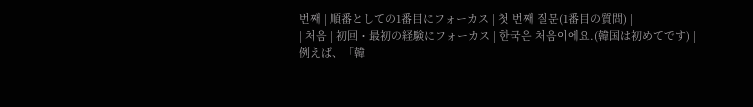번째 | 順番としての1番目にフォーカス | 첫 번째 질문(1番目の質問) |
| 처음 | 初回・最初の経験にフォーカス | 한국은 처음이에요.(韓国は初めてです) |
例えば、「韓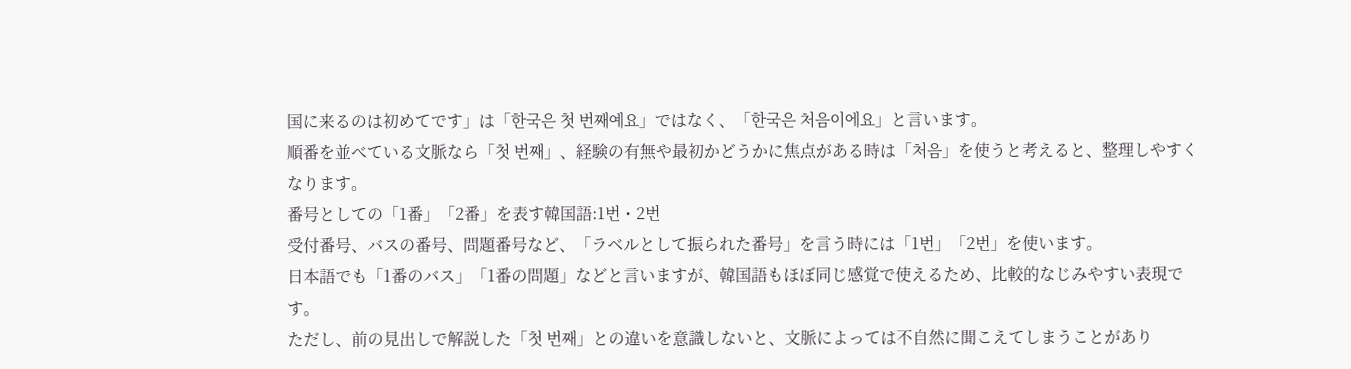国に来るのは初めてです」は「한국은 첫 번째예요」ではなく、「한국은 처음이에요」と言います。
順番を並べている文脈なら「첫 번째」、経験の有無や最初かどうかに焦点がある時は「처음」を使うと考えると、整理しやすくなります。
番号としての「1番」「2番」を表す韓国語:1번・2번
受付番号、バスの番号、問題番号など、「ラベルとして振られた番号」を言う時には「1번」「2번」を使います。
日本語でも「1番のバス」「1番の問題」などと言いますが、韓国語もほぼ同じ感覚で使えるため、比較的なじみやすい表現です。
ただし、前の見出しで解説した「첫 번째」との違いを意識しないと、文脈によっては不自然に聞こえてしまうことがあり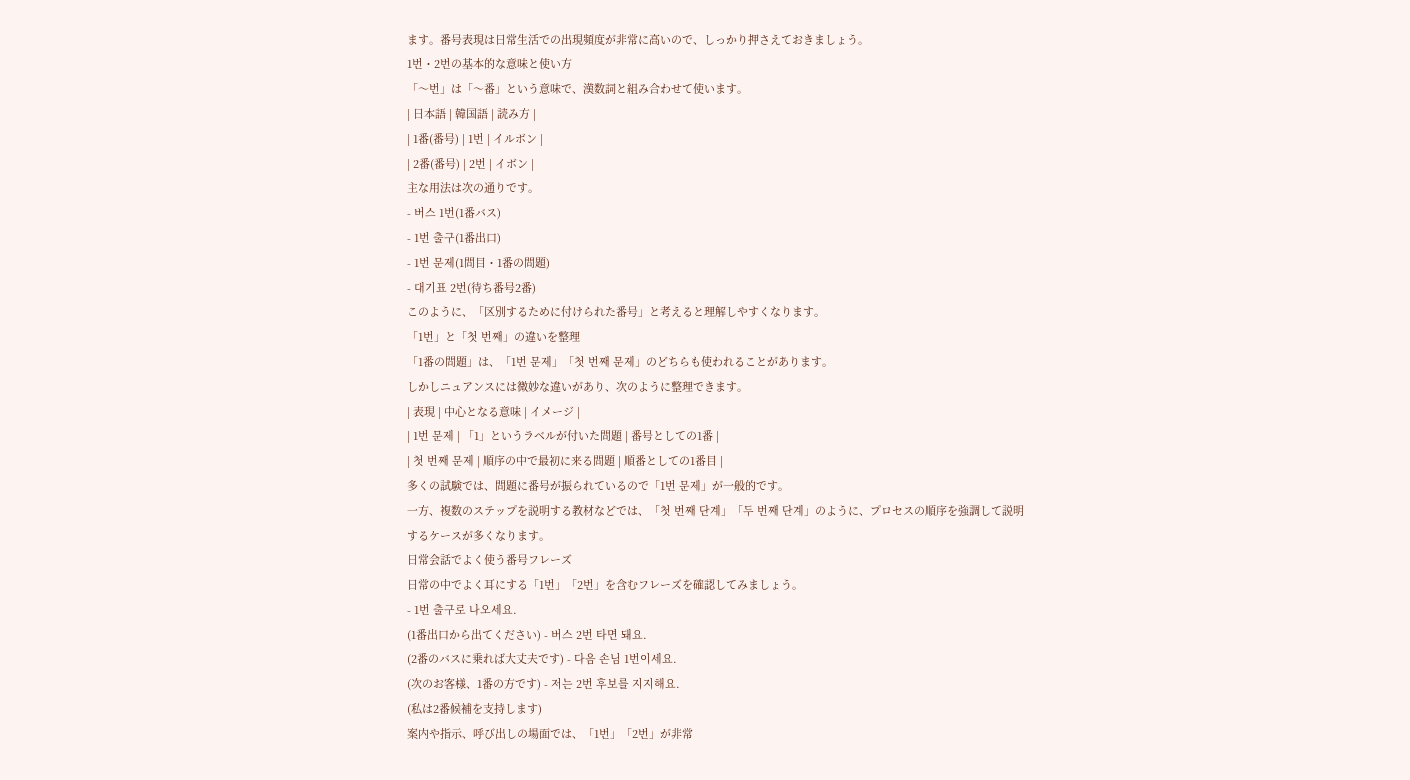ます。番号表現は日常生活での出現頻度が非常に高いので、しっかり押さえておきましょう。
1번・2번の基本的な意味と使い方
「〜번」は「〜番」という意味で、漢数詞と組み合わせて使います。
| 日本語 | 韓国語 | 読み方 |
| 1番(番号) | 1번 | イルボン |
| 2番(番号) | 2번 | イボン |
主な用法は次の通りです。
- 버스 1번(1番バス)
- 1번 출구(1番出口)
- 1번 문제(1問目・1番の問題)
- 대기표 2번(待ち番号2番)
このように、「区別するために付けられた番号」と考えると理解しやすくなります。
「1번」と「첫 번째」の違いを整理
「1番の問題」は、「1번 문제」「첫 번째 문제」のどちらも使われることがあります。
しかしニュアンスには微妙な違いがあり、次のように整理できます。
| 表現 | 中心となる意味 | イメージ |
| 1번 문제 | 「1」というラベルが付いた問題 | 番号としての1番 |
| 첫 번째 문제 | 順序の中で最初に来る問題 | 順番としての1番目 |
多くの試験では、問題に番号が振られているので「1번 문제」が一般的です。
一方、複数のステップを説明する教材などでは、「첫 번째 단계」「두 번째 단계」のように、プロセスの順序を強調して説明するケースが多くなります。
日常会話でよく使う番号フレーズ
日常の中でよく耳にする「1번」「2번」を含むフレーズを確認してみましょう。
- 1번 출구로 나오세요.
(1番出口から出てください) - 버스 2번 타면 돼요.
(2番のバスに乗れば大丈夫です) - 다음 손님 1번이세요.
(次のお客様、1番の方です) - 저는 2번 후보를 지지해요.
(私は2番候補を支持します)
案内や指示、呼び出しの場面では、「1번」「2번」が非常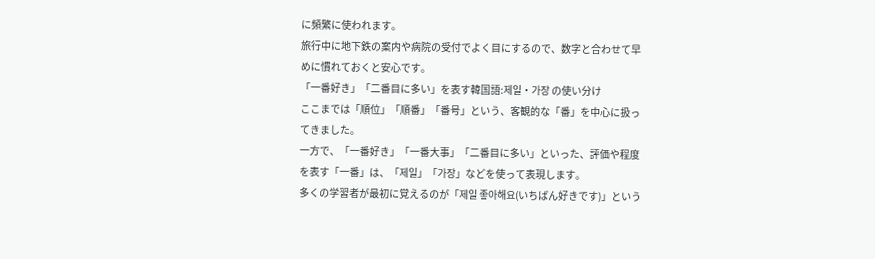に頻繁に使われます。
旅行中に地下鉄の案内や病院の受付でよく目にするので、数字と合わせて早めに慣れておくと安心です。
「一番好き」「二番目に多い」を表す韓国語:제일・가장 の使い分け
ここまでは「順位」「順番」「番号」という、客観的な「番」を中心に扱ってきました。
一方で、「一番好き」「一番大事」「二番目に多い」といった、評価や程度を表す「一番」は、「제일」「가장」などを使って表現します。
多くの学習者が最初に覚えるのが「제일 좋아해요(いちばん好きです)」という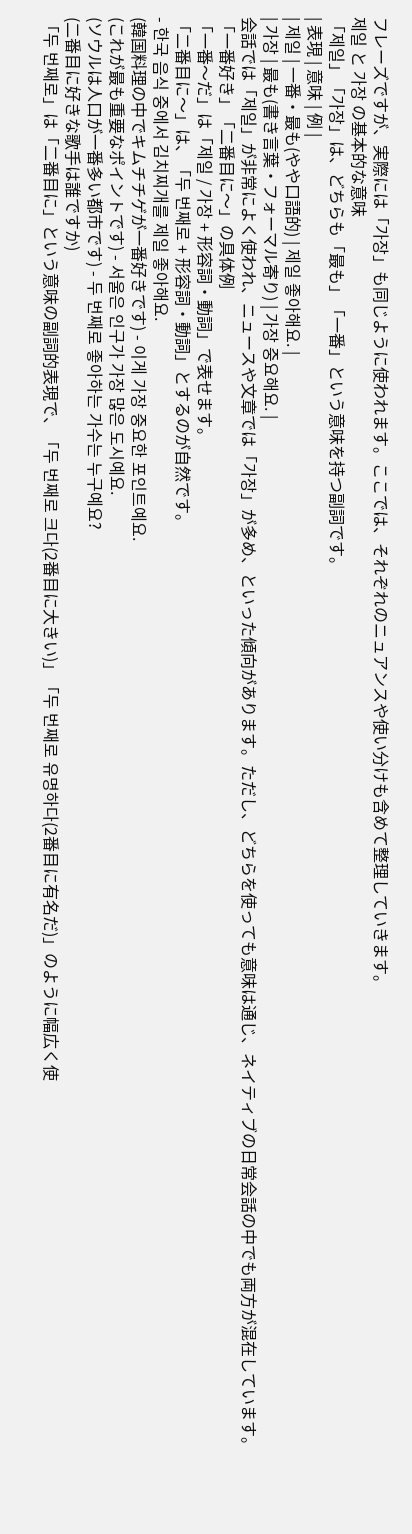フレーズですが、実際には「가장」も同じように使われます。ここでは、それぞれのニュアンスや使い分けも含めて整理していきます。
제일 と 가장 の基本的な意味
「제일」「가장」は、どちらも「最も」「一番」という意味を持つ副詞です。
| 表現 | 意味 | 例 |
| 제일 | 一番・最も(やや口語的) | 제일 좋아해요. |
| 가장 | 最も(書き言葉・フォーマル寄り) | 가장 중요해요. |
会話では「제일」が非常によく使われ、ニュースや文章では「가장」が多め、といった傾向があります。ただし、どちらを使っても意味は通じ、ネイティブの日常会話の中でも両方が混在しています。
「一番好き」「二番目に〜」の具体例
「一番〜だ」は「제일 / 가장 + 形容詞・動詞」で表せます。
「二番目に〜」は、「두 번째로 + 形容詞・動詞」とするのが自然です。
- 한국 음식 중에서 김치찌개를 제일 좋아해요.
(韓国料理の中でキムチチゲが一番好きです) - 이게 가장 중요한 포인트예요.
(これが最も重要なポイントです) - 서울은 인구가 가장 많은 도시예요.
(ソウルは人口が一番多い都市です) - 두 번째로 좋아하는 가수는 누구예요?
(二番目に好きな歌手は誰ですか)
「두 번째로」は「二番目に」という意味の副詞的表現で、「두 번째로 크다(2番目に大きい)」「두 번째로 유명하다(2番目に有名だ)」のように幅広く使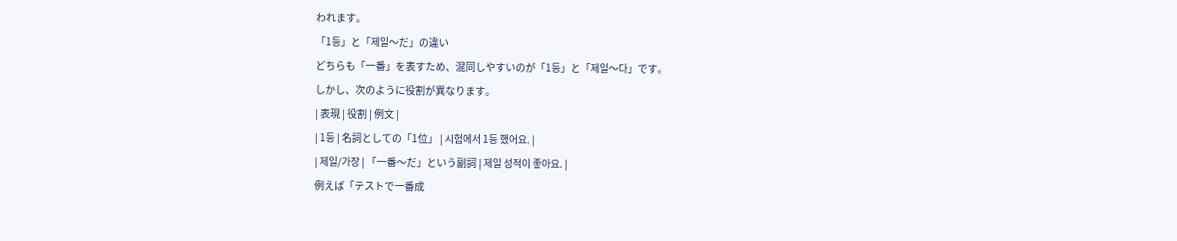われます。
「1등」と「제일〜だ」の違い
どちらも「一番」を表すため、混同しやすいのが「1등」と「제일〜다」です。
しかし、次のように役割が異なります。
| 表現 | 役割 | 例文 |
| 1등 | 名詞としての「1位」 | 시험에서 1등 했어요. |
| 제일/가장 | 「一番〜だ」という副詞 | 제일 성적이 좋아요. |
例えば「テストで一番成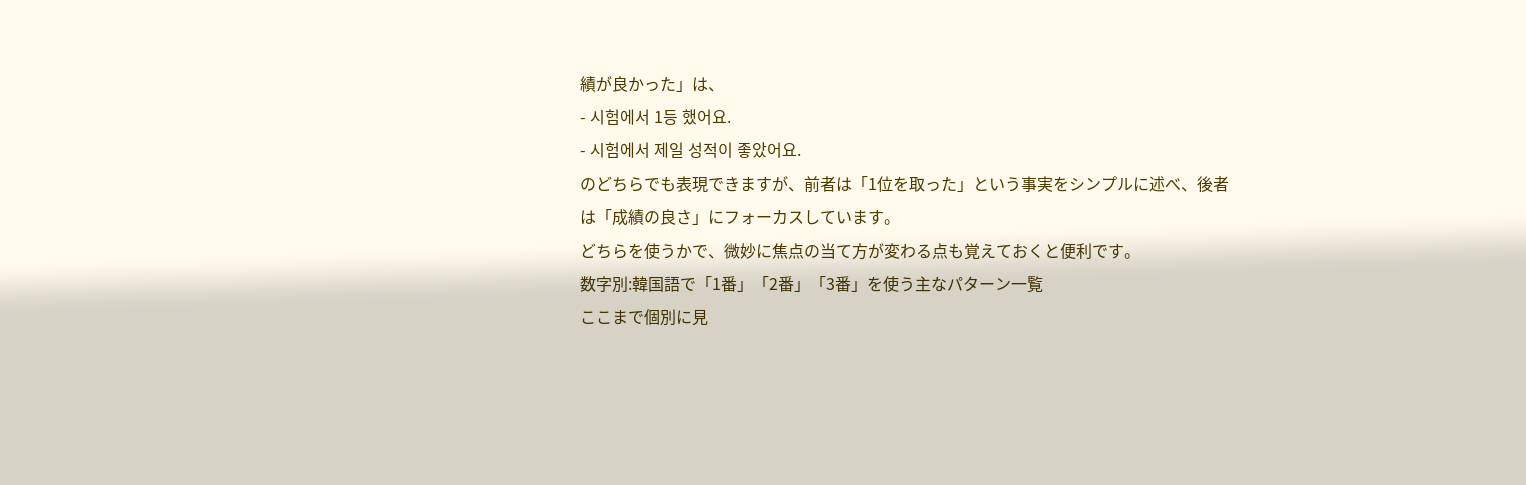績が良かった」は、
- 시험에서 1등 했어요.
- 시험에서 제일 성적이 좋았어요.
のどちらでも表現できますが、前者は「1位を取った」という事実をシンプルに述べ、後者は「成績の良さ」にフォーカスしています。
どちらを使うかで、微妙に焦点の当て方が変わる点も覚えておくと便利です。
数字別:韓国語で「1番」「2番」「3番」を使う主なパターン一覧
ここまで個別に見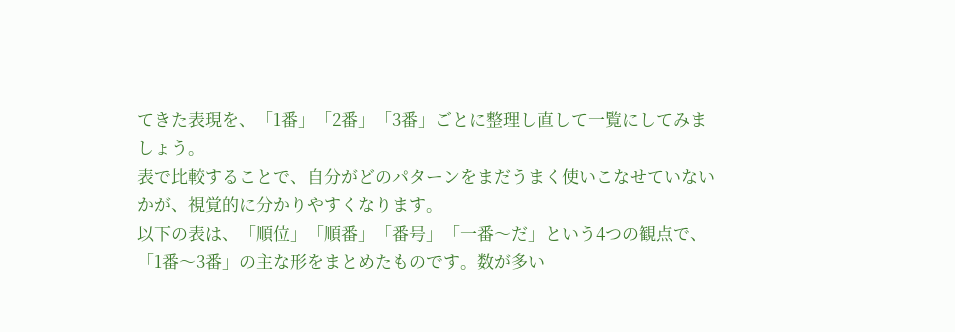てきた表現を、「1番」「2番」「3番」ごとに整理し直して一覧にしてみましょう。
表で比較することで、自分がどのパターンをまだうまく使いこなせていないかが、視覚的に分かりやすくなります。
以下の表は、「順位」「順番」「番号」「一番〜だ」という4つの観点で、「1番〜3番」の主な形をまとめたものです。数が多い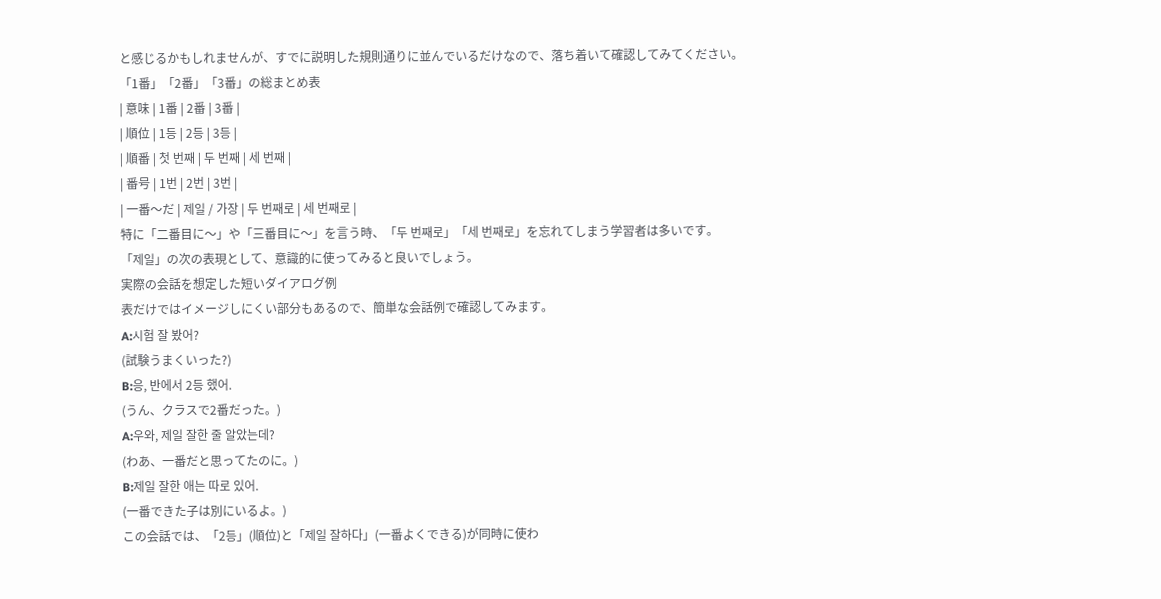と感じるかもしれませんが、すでに説明した規則通りに並んでいるだけなので、落ち着いて確認してみてください。
「1番」「2番」「3番」の総まとめ表
| 意味 | 1番 | 2番 | 3番 |
| 順位 | 1등 | 2등 | 3등 |
| 順番 | 첫 번째 | 두 번째 | 세 번째 |
| 番号 | 1번 | 2번 | 3번 |
| 一番〜だ | 제일 / 가장 | 두 번째로 | 세 번째로 |
特に「二番目に〜」や「三番目に〜」を言う時、「두 번째로」「세 번째로」を忘れてしまう学習者は多いです。
「제일」の次の表現として、意識的に使ってみると良いでしょう。
実際の会話を想定した短いダイアログ例
表だけではイメージしにくい部分もあるので、簡単な会話例で確認してみます。
A:시험 잘 봤어?
(試験うまくいった?)
B:응, 반에서 2등 했어.
(うん、クラスで2番だった。)
A:우와, 제일 잘한 줄 알았는데?
(わあ、一番だと思ってたのに。)
B:제일 잘한 애는 따로 있어.
(一番できた子は別にいるよ。)
この会話では、「2등」(順位)と「제일 잘하다」(一番よくできる)が同時に使わ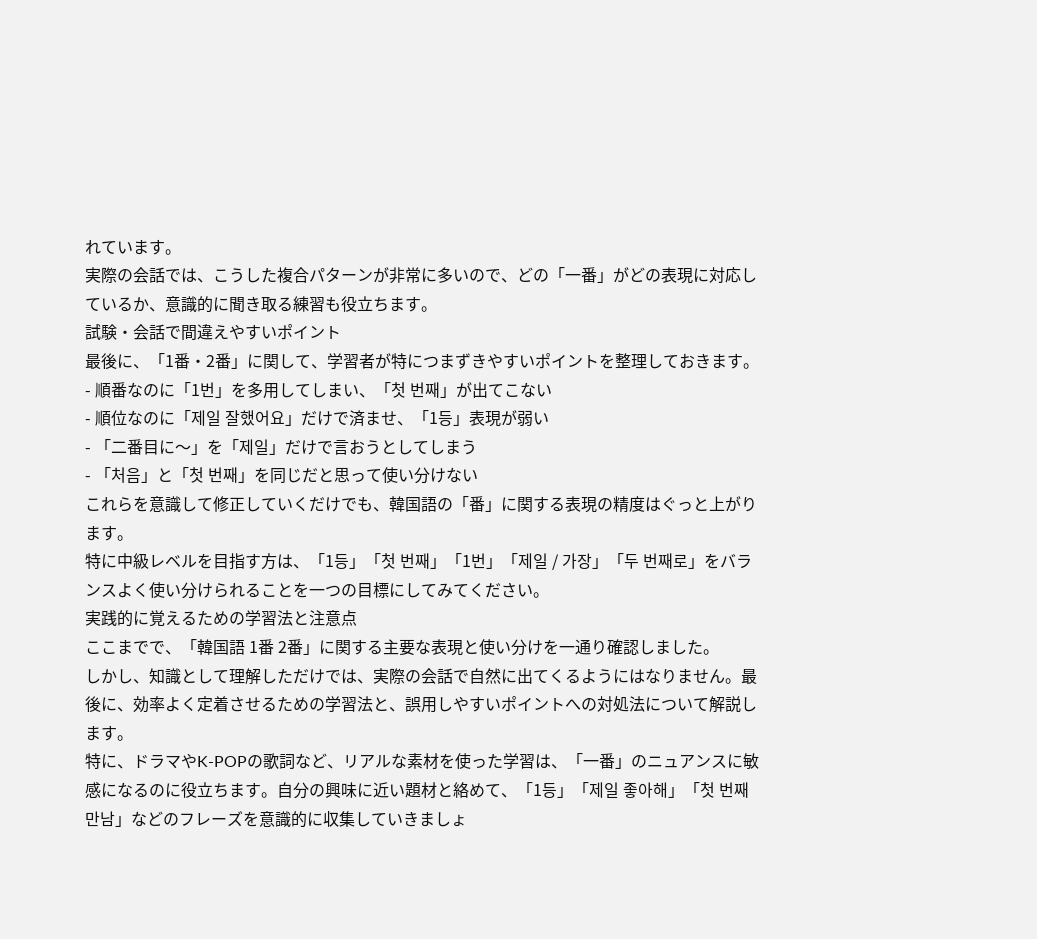れています。
実際の会話では、こうした複合パターンが非常に多いので、どの「一番」がどの表現に対応しているか、意識的に聞き取る練習も役立ちます。
試験・会話で間違えやすいポイント
最後に、「1番・2番」に関して、学習者が特につまずきやすいポイントを整理しておきます。
- 順番なのに「1번」を多用してしまい、「첫 번째」が出てこない
- 順位なのに「제일 잘했어요」だけで済ませ、「1등」表現が弱い
- 「二番目に〜」を「제일」だけで言おうとしてしまう
- 「처음」と「첫 번째」を同じだと思って使い分けない
これらを意識して修正していくだけでも、韓国語の「番」に関する表現の精度はぐっと上がります。
特に中級レベルを目指す方は、「1등」「첫 번째」「1번」「제일 / 가장」「두 번째로」をバランスよく使い分けられることを一つの目標にしてみてください。
実践的に覚えるための学習法と注意点
ここまでで、「韓国語 1番 2番」に関する主要な表現と使い分けを一通り確認しました。
しかし、知識として理解しただけでは、実際の会話で自然に出てくるようにはなりません。最後に、効率よく定着させるための学習法と、誤用しやすいポイントへの対処法について解説します。
特に、ドラマやK-POPの歌詞など、リアルな素材を使った学習は、「一番」のニュアンスに敏感になるのに役立ちます。自分の興味に近い題材と絡めて、「1등」「제일 좋아해」「첫 번째 만남」などのフレーズを意識的に収集していきましょ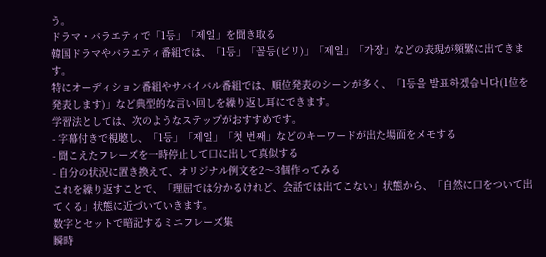う。
ドラマ・バラエティで「1등」「제일」を聞き取る
韓国ドラマやバラエティ番組では、「1등」「꼴등(ビリ)」「제일」「가장」などの表現が頻繁に出てきます。
特にオーディション番組やサバイバル番組では、順位発表のシーンが多く、「1등을 발표하겠습니다(1位を発表します)」など典型的な言い回しを繰り返し耳にできます。
学習法としては、次のようなステップがおすすめです。
- 字幕付きで視聴し、「1등」「제일」「첫 번째」などのキーワードが出た場面をメモする
- 聞こえたフレーズを一時停止して口に出して真似する
- 自分の状況に置き換えて、オリジナル例文を2〜3個作ってみる
これを繰り返すことで、「理屈では分かるけれど、会話では出てこない」状態から、「自然に口をついて出てくる」状態に近づいていきます。
数字とセットで暗記するミニフレーズ集
瞬時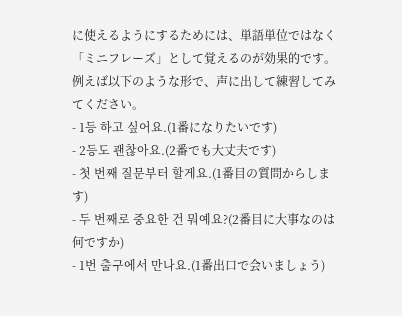に使えるようにするためには、単語単位ではなく「ミニフレーズ」として覚えるのが効果的です。例えば以下のような形で、声に出して練習してみてください。
- 1등 하고 싶어요.(1番になりたいです)
- 2등도 괜찮아요.(2番でも大丈夫です)
- 첫 번째 질문부터 할게요.(1番目の質問からします)
- 두 번째로 중요한 건 뭐예요?(2番目に大事なのは何ですか)
- 1번 출구에서 만나요.(1番出口で会いましょう)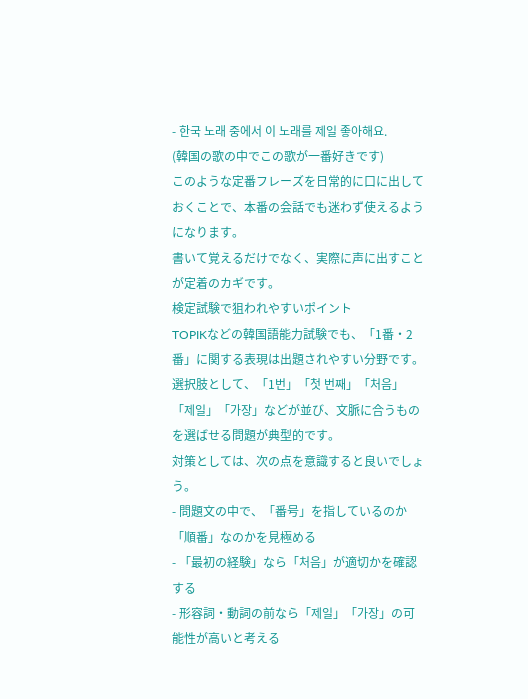- 한국 노래 중에서 이 노래를 제일 좋아해요.
(韓国の歌の中でこの歌が一番好きです)
このような定番フレーズを日常的に口に出しておくことで、本番の会話でも迷わず使えるようになります。
書いて覚えるだけでなく、実際に声に出すことが定着のカギです。
検定試験で狙われやすいポイント
TOPIKなどの韓国語能力試験でも、「1番・2番」に関する表現は出題されやすい分野です。
選択肢として、「1번」「첫 번째」「처음」「제일」「가장」などが並び、文脈に合うものを選ばせる問題が典型的です。
対策としては、次の点を意識すると良いでしょう。
- 問題文の中で、「番号」を指しているのか「順番」なのかを見極める
- 「最初の経験」なら「처음」が適切かを確認する
- 形容詞・動詞の前なら「제일」「가장」の可能性が高いと考える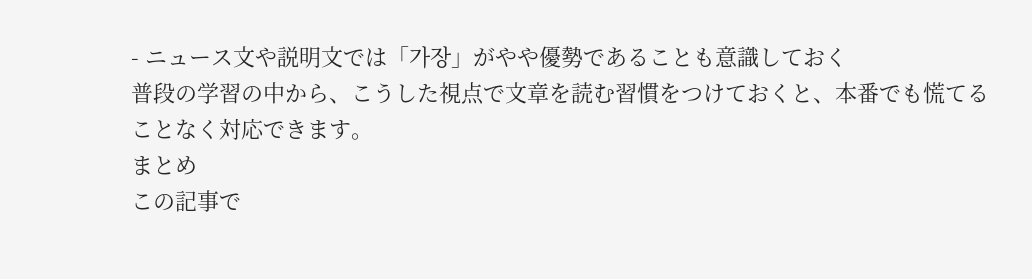- ニュース文や説明文では「가장」がやや優勢であることも意識しておく
普段の学習の中から、こうした視点で文章を読む習慣をつけておくと、本番でも慌てることなく対応できます。
まとめ
この記事で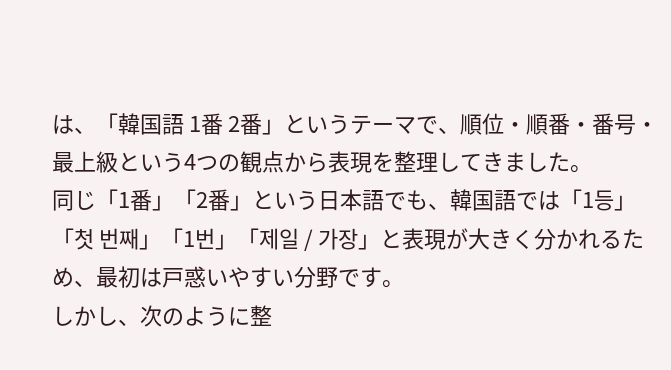は、「韓国語 1番 2番」というテーマで、順位・順番・番号・最上級という4つの観点から表現を整理してきました。
同じ「1番」「2番」という日本語でも、韓国語では「1등」「첫 번째」「1번」「제일 / 가장」と表現が大きく分かれるため、最初は戸惑いやすい分野です。
しかし、次のように整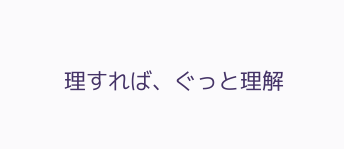理すれば、ぐっと理解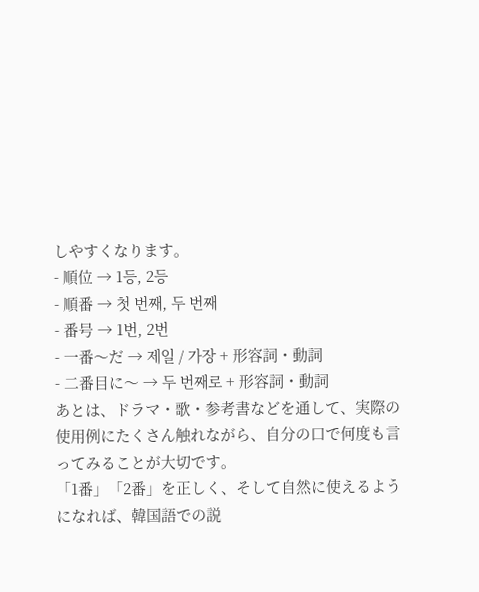しやすくなります。
- 順位 → 1등, 2등
- 順番 → 첫 번째, 두 번째
- 番号 → 1번, 2번
- 一番〜だ → 제일 / 가장 + 形容詞・動詞
- 二番目に〜 → 두 번째로 + 形容詞・動詞
あとは、ドラマ・歌・参考書などを通して、実際の使用例にたくさん触れながら、自分の口で何度も言ってみることが大切です。
「1番」「2番」を正しく、そして自然に使えるようになれば、韓国語での説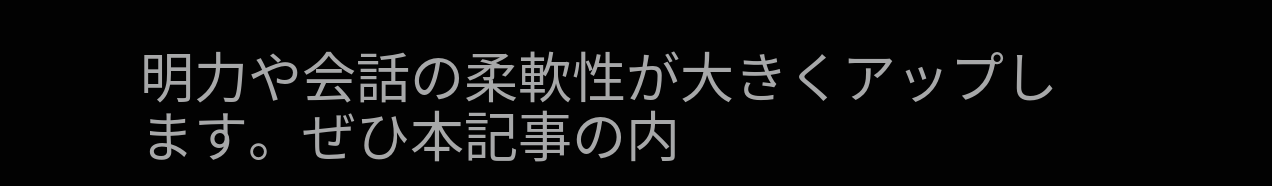明力や会話の柔軟性が大きくアップします。ぜひ本記事の内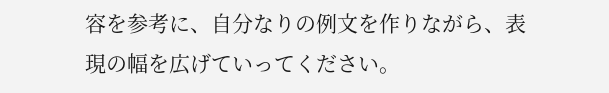容を参考に、自分なりの例文を作りながら、表現の幅を広げていってください。